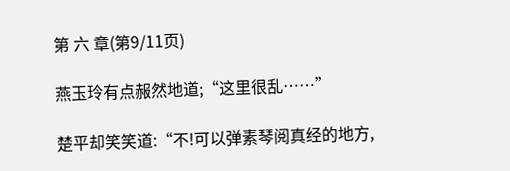第 六 章(第9/11页)

燕玉玲有点赧然地道;“这里很乱……”

楚平却笑笑道:“不!可以弹素琴阅真经的地方,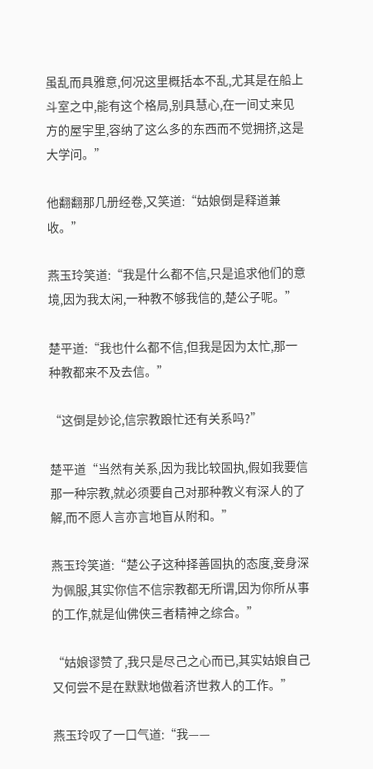虽乱而具雅意,何况这里概括本不乱,尤其是在船上斗室之中,能有这个格局,别具慧心,在一间丈来见方的屋宇里,容纳了这么多的东西而不觉拥挤,这是大学问。”

他翻翻那几册经卷,又笑道:“姑娘倒是释道兼收。”

燕玉玲笑道:“我是什么都不信,只是追求他们的意境,因为我太闲,一种教不够我信的,楚公子呢。”

楚平道:“我也什么都不信,但我是因为太忙,那一种教都来不及去信。”

“这倒是妙论,信宗教踉忙还有关系吗?”

楚平道“当然有关系,因为我比较固执,假如我要信那一种宗教,就必须要自己对那种教义有深人的了解,而不愿人言亦言地盲从附和。”

燕玉玲笑道:“楚公子这种择善固执的态度,妾身深为佩服,其实你信不信宗教都无所谓,因为你所从事的工作,就是仙佛侠三者精神之综合。”

“姑娘谬赞了,我只是尽己之心而已,其实姑娘自己又何尝不是在默默地做着济世救人的工作。”

燕玉玲叹了一口气道:“我——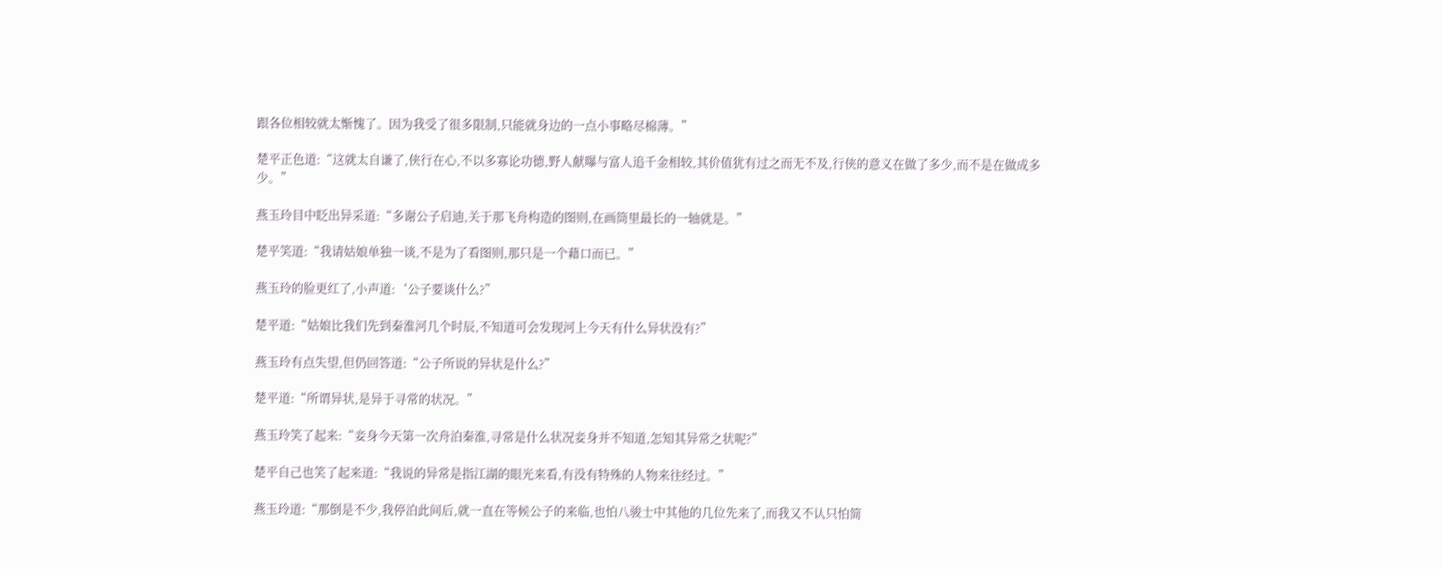跟各位相较就太惭愧了。因为我受了很多限制,只能就身边的一点小事略尽棉薄。”

楚平正色道:“这就太自谦了,侠行在心,不以多寡论功德,野人献曝与富人追千金相较,其价值犹有过之而无不及,行侠的意义在做了多少,而不是在做成多少。”

燕玉玲目中眨出异采道:“多谢公子启迪,关于那飞舟构造的图则,在画筒里最长的一轴就是。”

楚平笑道:“我请姑娘单独一谈,不是为了看图则,那只是一个藉口而已。”

燕玉玲的脸更红了,小声道:‘公子要谈什么?”

楚平道:“姑娘比我们先到秦淮河几个时辰,不知道可会发现河上今天有什么异状没有?”

燕玉玲有点失望,但仍回答道:“公子所说的异状是什么?”

楚平道:“所谓异状,是异于寻常的状况。”

燕玉玲笑了起来:“妾身今天第一次舟泊秦淮,寻常是什么状况妾身并不知道,怎知其异常之状呢?”

楚平自己也笑了起来道:“我说的异常是指江湖的眼光来看,有没有特殊的人物来往经过。”

燕玉玲道:“那倒是不少,我停泊此间后,就一直在等候公子的来临,也怕八骏士中其他的几位先来了,而我又不认只怕简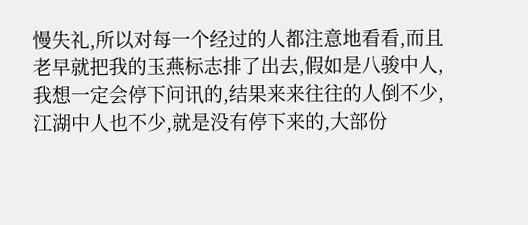慢失礼,所以对每一个经过的人都注意地看看,而且老早就把我的玉燕标志排了出去,假如是八骏中人,我想一定会停下问讯的,结果来来往往的人倒不少,江湖中人也不少,就是没有停下来的,大部份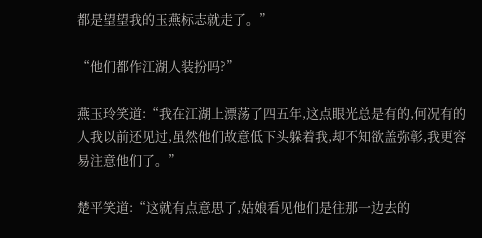都是望望我的玉燕标志就走了。”

“他们都作江湖人装扮吗?”

燕玉玲笑道:“我在江湖上漂荡了四五年,这点眼光总是有的,何况有的人我以前还见过,虽然他们故意低下头躲着我,却不知欲盖弥彰,我更容易注意他们了。”

楚平笑道:“这就有点意思了,姑娘看见他们是往那一边去的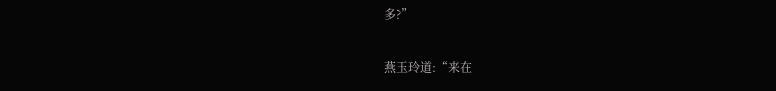多?”

燕玉玲道:“来在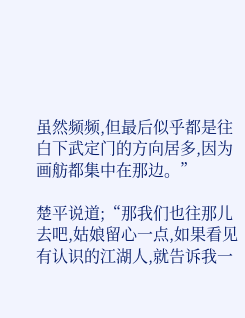虽然频频,但最后似乎都是往白下武定门的方向居多,因为画舫都集中在那边。”

楚平说道;“那我们也往那儿去吧,姑娘留心一点,如果看见有认识的江湖人,就告诉我一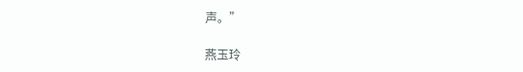声。”

燕玉玲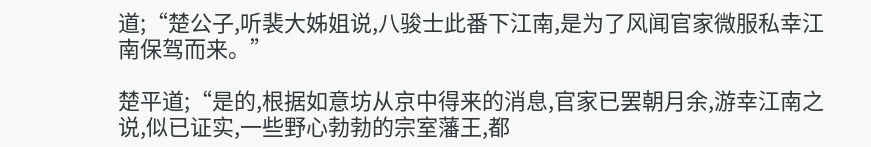道;“楚公子,听裴大姊姐说,八骏士此番下江南,是为了风闻官家微服私幸江南保驾而来。”

楚平道;“是的,根据如意坊从京中得来的消息,官家已罢朝月余,游幸江南之说,似已证实,一些野心勃勃的宗室藩王,都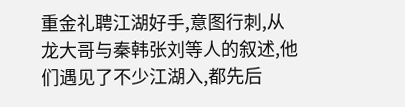重金礼聘江湖好手,意图行刺,从龙大哥与秦韩张刘等人的叙述,他们遇见了不少江湖入,都先后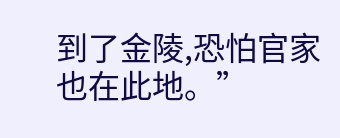到了金陵,恐怕官家也在此地。”